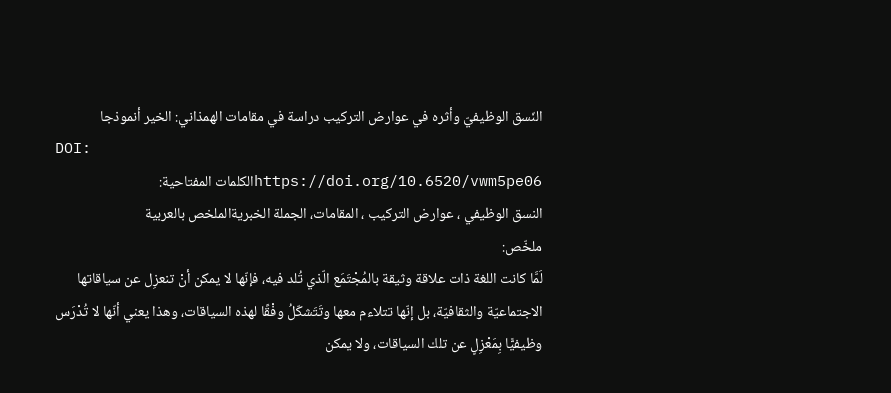النّسق الوظيفيّ وأثره في عوارض التركيب دراسة في مقامات الهمذاني: الخير أنموذجا
DOI:
https://doi.org/10.6520/vwm5pe06الكلمات المفتاحية:
النسق الوظيفي ، عوارض التركيب ، المقامات، الجملة الخبريةالملخص بالعربية
ملخّص:
لَمَّا كانت اللغة ذات علاقة وثيقة بالمُجْتَمَع الّذي تُلد فيه، فإنّها لا يمكن أنْ تنعزِل عن سياقاتها الاجتماعيّة والثقافيّة، بل إنّها تتلاءم معها وتَتَشكّلُ وفْقًا لهذه السياقات، وهذا يعني أنّها لا تُدْرَس وظيفيًّا بِمَعْزِلٍ عن تلك السياقات، ولا يمكن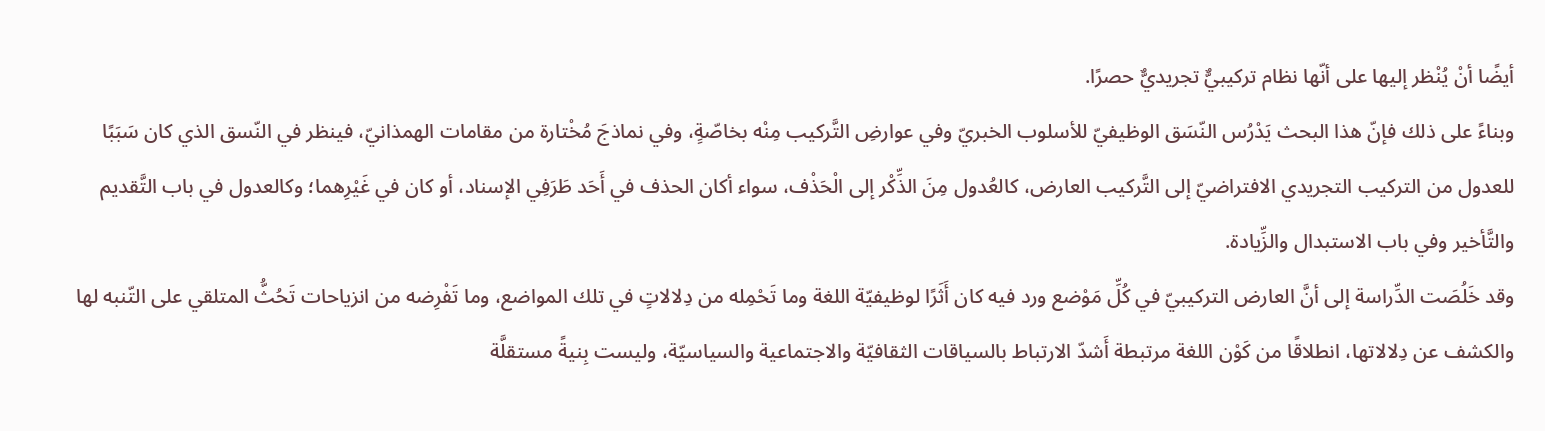أيضًا أنْ يُنْظر إليها على أنّها نظام تركيبيٌّ تجريديٌّ حصرًا.
وبناءً على ذلك فإنّ هذا البحث يَدْرُس النّسَق الوظيفيّ للأسلوب الخبريّ وفي عوارضِ التَّركيب مِنْه بخاصّةٍ، وفي نماذجَ مُخْتارة من مقامات الهمذانيّ، فينظر في النّسق الذي كان سَبَبًا للعدول من التركيب التجريدي الافتراضيّ إلى التَّركيب العارض، كالعُدول مِنَ الذِّكْر إلى الْحَذْف، سواء أكان الحذف في أَحَد طَرَفِي الإسناد، أو كان في غَيْرِهما؛ وكالعدول في باب التَّقديم والتَّأخير وفي باب الاستبدال والزِّيادة.
وقد خَلُصَت الدِّراسة إلى أنَّ العارض التركيبيّ في كُلِّ مَوْضع ورد فيه كان أَثَرًا لوظيفيّة اللغة وما تَحْمِله من دِلالاتٍ في تلك المواضع، وما تَفْرِضه من انزياحات تَحُثُّ المتلقي على التّنبه لها والكشف عن دِلالاتها، انطلاقًا من كَوْن اللغة مرتبطة أَشدّ الارتباط بالسياقات الثقافيّة والاجتماعية والسياسيّة، وليست بِنيةً مستقلَّة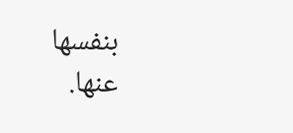بنفسها عنها.